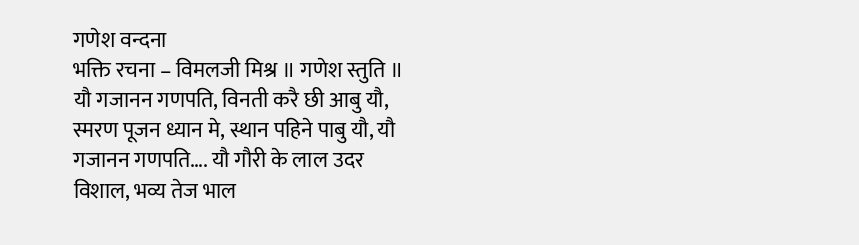गणेश वन्दना
भक्ति रचना – विमलजी मिश्र ॥ गणेश स्तुति ॥ यौ गजानन गणपति, विनती करै छी आबु यौ, स्मरण पूजन ध्यान मे, स्थान पहिने पाबु यौ, यौ गजानन गणपति…. यौ गौरी के लाल उदर विशाल, भव्य तेज भाल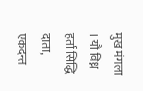मुख मंगला । यौ विध्न हर्ता सिद्धि दाता, एकदन्त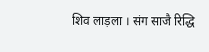शिव लाड़ला । संग साजै रिद्धि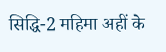सिद्धि-2 महिमा अहीं के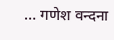… गणेश वन्दना